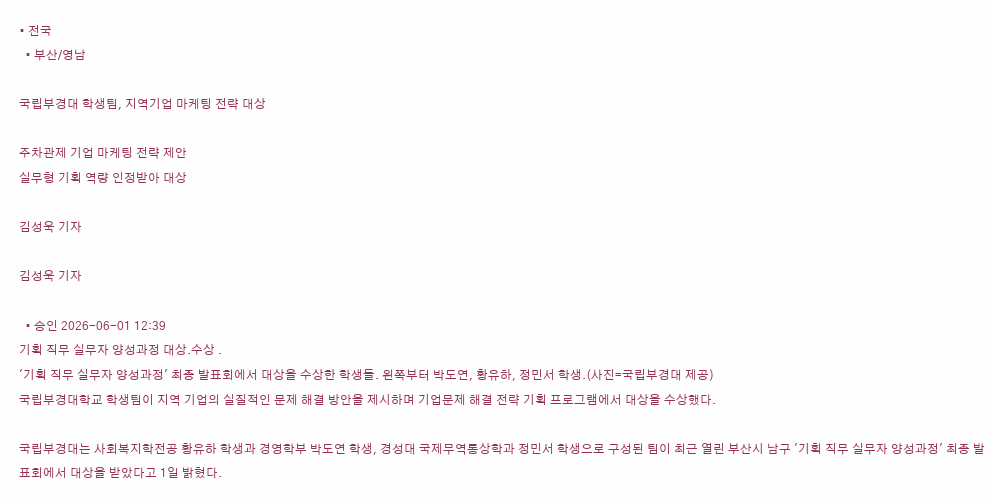• 전국
  • 부산/영남

국립부경대 학생팀, 지역기업 마케팅 전략 대상

주차관제 기업 마케팅 전략 제안
실무형 기획 역량 인정받아 대상

김성욱 기자

김성욱 기자

  • 승인 2026-06-01 12:39
기획 직무 실무자 양성과정 대상.수상 .
'기획 직무 실무자 양성과정' 최종 발표회에서 대상을 수상한 학생들. 왼쪽부터 박도연, 황유하, 정민서 학생.(사진=국립부경대 제공)
국립부경대학교 학생팀이 지역 기업의 실질적인 문제 해결 방안을 제시하며 기업문제 해결 전략 기획 프로그램에서 대상을 수상했다.

국립부경대는 사회복지학전공 황유하 학생과 경영학부 박도연 학생, 경성대 국제무역통상학과 정민서 학생으로 구성된 팀이 최근 열린 부산시 남구 '기획 직무 실무자 양성과정' 최종 발표회에서 대상을 받았다고 1일 밝혔다.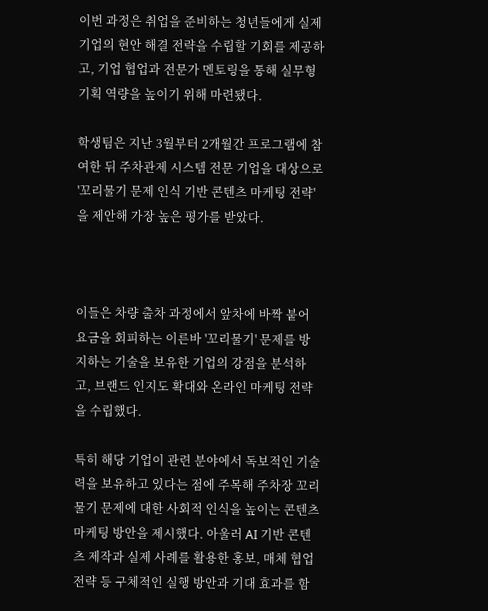이번 과정은 취업을 준비하는 청년들에게 실제 기업의 현안 해결 전략을 수립할 기회를 제공하고, 기업 협업과 전문가 멘토링을 통해 실무형 기획 역량을 높이기 위해 마련됐다.

학생팀은 지난 3월부터 2개월간 프로그램에 참여한 뒤 주차관제 시스템 전문 기업을 대상으로 '꼬리물기 문제 인식 기반 콘텐츠 마케팅 전략'을 제안해 가장 높은 평가를 받았다.



이들은 차량 출차 과정에서 앞차에 바짝 붙어 요금을 회피하는 이른바 '꼬리물기' 문제를 방지하는 기술을 보유한 기업의 강점을 분석하고, 브랜드 인지도 확대와 온라인 마케팅 전략을 수립했다.

특히 해당 기업이 관련 분야에서 독보적인 기술력을 보유하고 있다는 점에 주목해 주차장 꼬리물기 문제에 대한 사회적 인식을 높이는 콘텐츠 마케팅 방안을 제시했다. 아울러 AI 기반 콘텐츠 제작과 실제 사례를 활용한 홍보, 매체 협업 전략 등 구체적인 실행 방안과 기대 효과를 함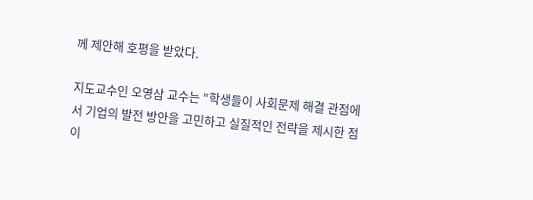께 제안해 호평을 받았다.

지도교수인 오영삼 교수는 "학생들이 사회문제 해결 관점에서 기업의 발전 방안을 고민하고 실질적인 전략을 제시한 점이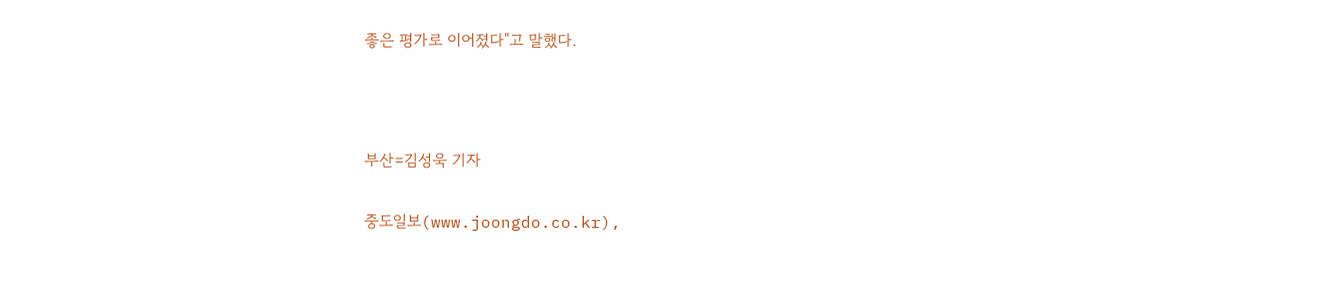좋은 평가로 이어졌다"고 말했다.



부산=김성욱 기자

중도일보(www.joongdo.co.kr),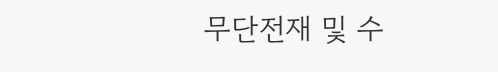무단전재 및 수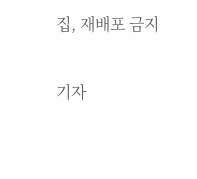집, 재배포 금지

기자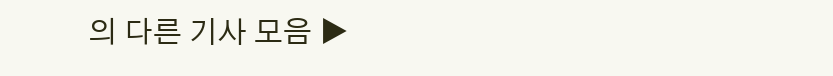의 다른 기사 모음 ▶